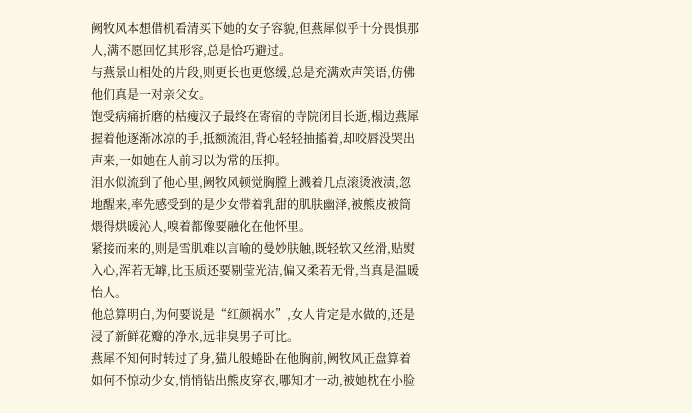阙牧风本想借机看清买下她的女子容貌,但燕犀似乎十分畏惧那人,满不愿回忆其形容,总是恰巧避过。
与燕景山相处的片段,则更长也更悠缓,总是充满欢声笑语,仿佛他们真是一对亲父女。
饱受病痛折磨的枯瘦汉子最终在寄宿的寺院闭目长逝,榻边燕犀握着他逐渐冰凉的手,抵额流泪,背心轻轻抽搐着,却咬唇没哭出声来,一如她在人前习以为常的压抑。
泪水似流到了他心里,阙牧风顿觉胸膛上溅着几点滚烫液渍,忽地醒来,率先感受到的是少女带着乳甜的肌肤幽泽,被熊皮被筒煨得烘暖沁人,嗅着都像要融化在他怀里。
紧接而来的,则是雪肌难以言喻的曼妙肤触,既轻软又丝滑,贴熨入心,浑若无罅,比玉质还要剔莹光洁,偏又柔若无骨,当真是温暖怡人。
他总算明白,为何要说是“红颜祸水”,女人肯定是水做的,还是浸了新鲜花瓣的净水,远非臭男子可比。
燕犀不知何时转过了身,猫儿般蜷卧在他胸前,阙牧风正盘算着如何不惊动少女,悄悄钻出熊皮穿衣,哪知才一动,被她枕在小脸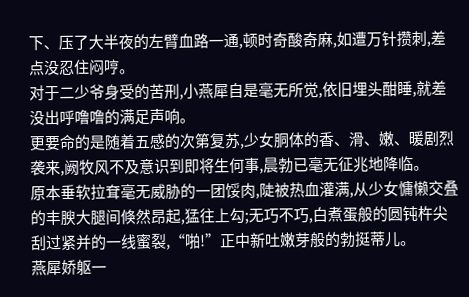下、压了大半夜的左臂血路一通,顿时奇酸奇麻,如遭万针攒刺,差点没忍住闷哼。
对于二少爷身受的苦刑,小燕犀自是毫无所觉,依旧埋头酣睡,就差没出呼噜噜的满足声响。
更要命的是随着五感的次第复苏,少女胴体的香、滑、嫩、暖剧烈袭来,阙牧风不及意识到即将生何事,晨勃已毫无征兆地降临。
原本垂软拉耷毫无威胁的一团馁肉,陡被热血灌满,从少女慵懒交叠的丰腴大腿间倏然昂起,猛往上勾;无巧不巧,白煮蛋般的圆钝杵尖刮过紧并的一线蜜裂,“啪!”正中新吐嫩芽般的勃挺蒂儿。
燕犀娇躯一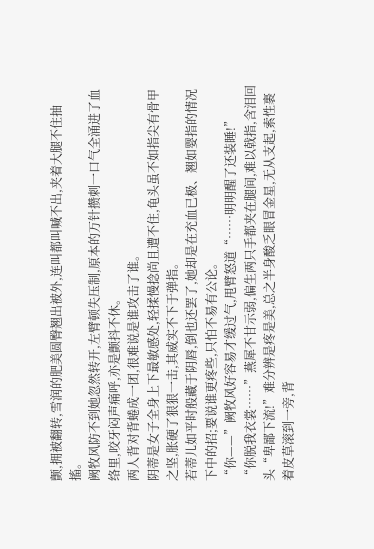颤,拥被翻转,雪润的肥美圆臀翘出被外,连叫都叫喊不出,夹着大腿不住抽搐。
阙牧风防不到她忽然转开,左臂顿失压制,原本的万针攒刺一口气全涌进了血络里,咬牙闷声痛呼,亦是颤抖不休。
两人背对背蜷成一团,很难说是谁攻击了谁。
阴蒂是女子全身上下最敏感处,轻揉慢捻尚且遭不住,龟头虽不如指尖有骨甲之坚,胀硬了狠狠一击,其威实不下于弹指。
若蒂儿如平时般藏于阴唇,倒也还罢了,她却是在充血已极、翘如婴指的情况下中的招;要说谁更疼些,只怕不易有公论。
“你——”阙牧风好容易才缓过气,甩臂怒道“……明明醒了还装睡!”
“你脱我衣裳……”燕犀不甘示弱,偏生两只手都夹在腿间,难以戟指,含泪回头“卑鄙下流!”难分辨是疼是美,总之半身酸乏眼冒金星,无从支起,索性裹着皮草滚到一旁,背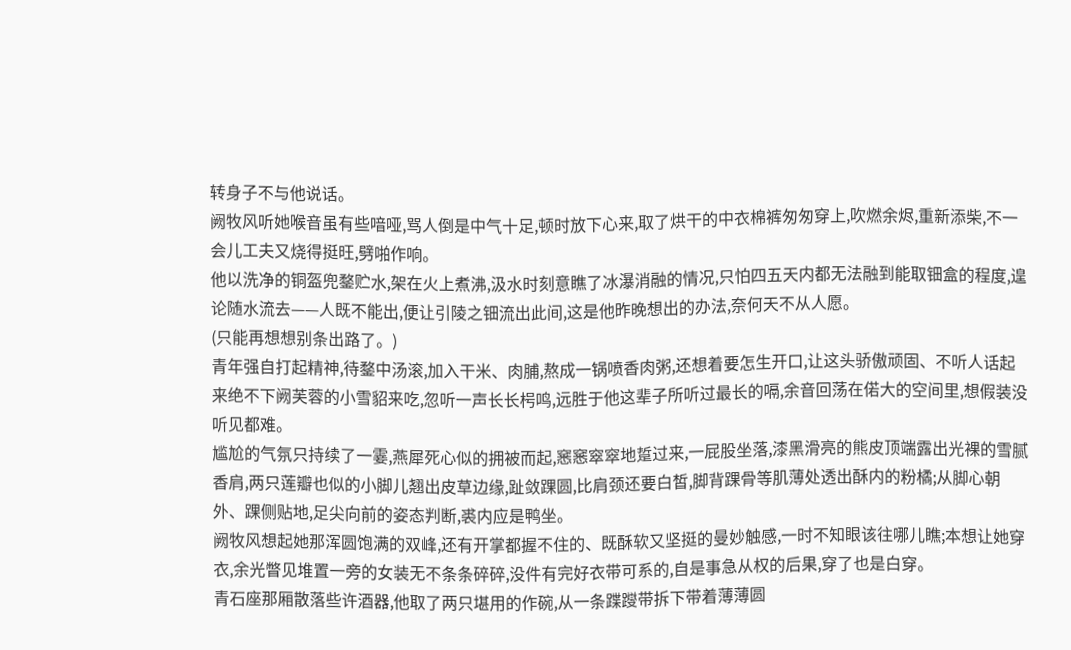转身子不与他说话。
阙牧风听她喉音虽有些喑哑,骂人倒是中气十足,顿时放下心来,取了烘干的中衣棉裤匆匆穿上,吹燃余烬,重新添柴,不一会儿工夫又烧得挺旺,劈啪作响。
他以洗净的铜盔兜鍪贮水,架在火上煮沸,汲水时刻意瞧了冰瀑消融的情况,只怕四五天内都无法融到能取钿盒的程度,遑论随水流去——人既不能出,便让引陵之钿流出此间,这是他昨晚想出的办法,奈何天不从人愿。
(只能再想想别条出路了。)
青年强自打起精神,待鍪中汤滚,加入干米、肉脯,熬成一锅喷香肉粥,还想着要怎生开口,让这头骄傲顽固、不听人话起来绝不下阙芙蓉的小雪貂来吃,忽听一声长长枵鸣,远胜于他这辈子所听过最长的嗝,余音回荡在偌大的空间里,想假装没听见都难。
尴尬的气氛只持续了一霎,燕犀死心似的拥被而起,窸窸窣窣地踅过来,一屁股坐落,漆黑滑亮的熊皮顶端露出光裸的雪腻香肩,两只莲瓣也似的小脚儿翘出皮草边缘,趾敛踝圆,比肩颈还要白皙,脚背踝骨等肌薄处透出酥内的粉橘;从脚心朝外、踝侧贴地,足尖向前的姿态判断,裘内应是鸭坐。
阙牧风想起她那浑圆饱满的双峰,还有开掌都握不住的、既酥软又坚挺的曼妙触感,一时不知眼该往哪儿瞧;本想让她穿衣,余光瞥见堆置一旁的女装无不条条碎碎,没件有完好衣带可系的,自是事急从权的后果,穿了也是白穿。
青石座那厢散落些许酒器,他取了两只堪用的作碗,从一条蹀躞带拆下带着薄薄圆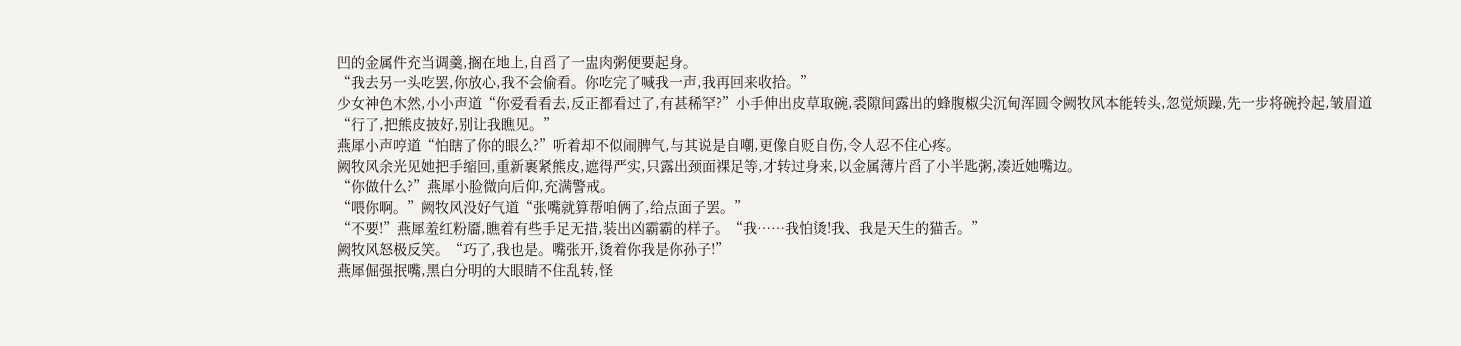凹的金属件充当调羹,搁在地上,自舀了一盅肉粥便要起身。
“我去另一头吃罢,你放心,我不会偷看。你吃完了喊我一声,我再回来收拾。”
少女神色木然,小小声道“你爱看看去,反正都看过了,有甚稀罕?”小手伸出皮草取碗,裘隙间露出的蜂腹椒尖沉甸浑圆令阙牧风本能转头,忽觉烦躁,先一步将碗拎起,皱眉道
“行了,把熊皮披好,别让我瞧见。”
燕犀小声哼道“怕瞎了你的眼么?”听着却不似闹脾气,与其说是自嘲,更像自贬自伤,令人忍不住心疼。
阙牧风余光见她把手缩回,重新裹紧熊皮,遮得严实,只露出颈面裸足等,才转过身来,以金属薄片舀了小半匙粥,凑近她嘴边。
“你做什么?”燕犀小脸微向后仰,充满警戒。
“喂你啊。”阙牧风没好气道“张嘴就算帮咱俩了,给点面子罢。”
“不要!”燕犀羞红粉靥,瞧着有些手足无措,装出凶霸霸的样子。“我……我怕烫!我、我是天生的猫舌。”
阙牧风怒极反笑。“巧了,我也是。嘴张开,烫着你我是你孙子!”
燕犀倔强抿嘴,黑白分明的大眼睛不住乱转,怪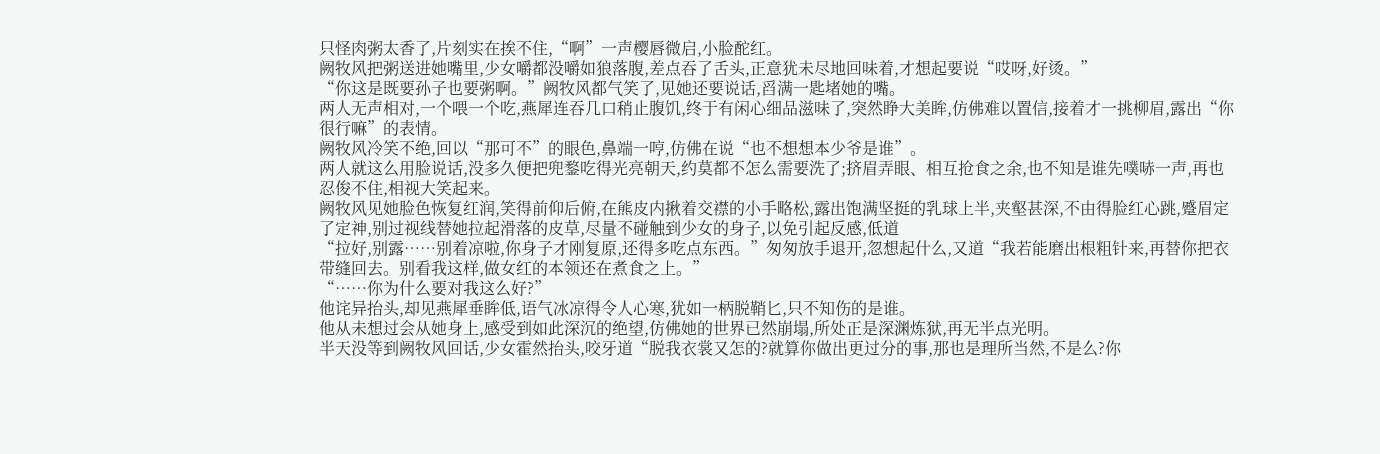只怪肉粥太香了,片刻实在挨不住,“啊”一声樱唇微启,小脸酡红。
阙牧风把粥送进她嘴里,少女嚼都没嚼如狼落腹,差点吞了舌头,正意犹未尽地回味着,才想起要说“哎呀,好烫。”
“你这是既要孙子也要粥啊。”阙牧风都气笑了,见她还要说话,舀满一匙堵她的嘴。
两人无声相对,一个喂一个吃,燕犀连吞几口稍止腹饥,终于有闲心细品滋味了,突然睁大美眸,仿佛难以置信,接着才一挑柳眉,露出“你很行嘛”的表情。
阙牧风冷笑不绝,回以“那可不”的眼色,鼻端一哼,仿佛在说“也不想想本少爷是谁”。
两人就这么用脸说话,没多久便把兜鍪吃得光亮朝天,约莫都不怎么需要洗了;挤眉弄眼、相互抢食之余,也不知是谁先噗哧一声,再也忍俊不住,相视大笑起来。
阙牧风见她脸色恢复红润,笑得前仰后俯,在熊皮内揪着交襟的小手略松,露出饱满坚挺的乳球上半,夹壑甚深,不由得脸红心跳,蹙眉定了定神,别过视线替她拉起滑落的皮草,尽量不碰触到少女的身子,以免引起反感,低道
“拉好,别露……别着凉啦,你身子才刚复原,还得多吃点东西。”匆匆放手退开,忽想起什么,又道“我若能磨出根粗针来,再替你把衣带缝回去。别看我这样,做女红的本领还在煮食之上。”
“……你为什么要对我这么好?”
他诧异抬头,却见燕犀垂眸低,语气冰凉得令人心寒,犹如一柄脱鞘匕,只不知伤的是谁。
他从未想过会从她身上,感受到如此深沉的绝望,仿佛她的世界已然崩塌,所处正是深渊炼狱,再无半点光明。
半天没等到阙牧风回话,少女霍然抬头,咬牙道“脱我衣裳又怎的?就算你做出更过分的事,那也是理所当然,不是么?你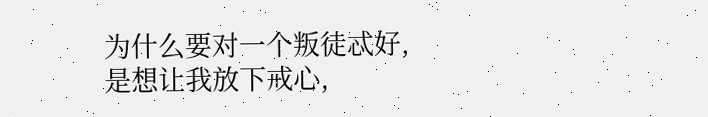为什么要对一个叛徒忒好,是想让我放下戒心,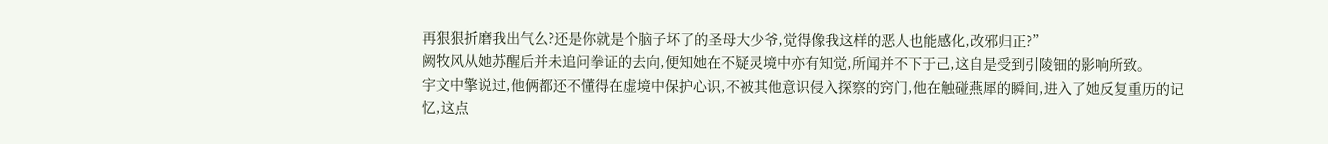再狠狠折磨我出气么?还是你就是个脑子坏了的圣母大少爷,觉得像我这样的恶人也能感化,改邪归正?”
阙牧风从她苏醒后并未追问拳证的去向,便知她在不疑灵境中亦有知觉,所闻并不下于己,这自是受到引陵钿的影响所致。
宇文中擎说过,他俩都还不懂得在虚境中保护心识,不被其他意识侵入探察的窍门,他在触碰燕犀的瞬间,进入了她反复重历的记忆,这点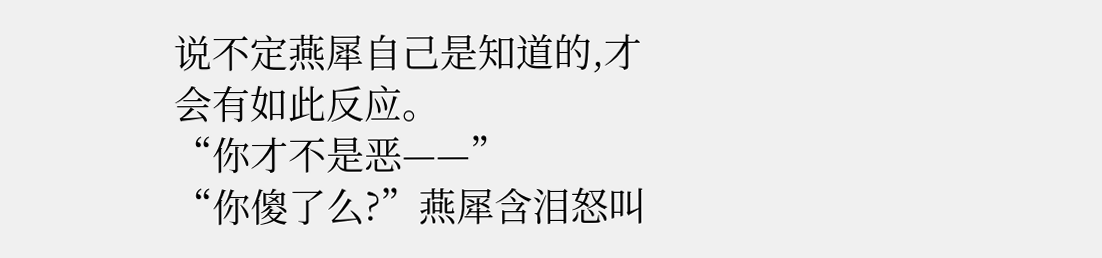说不定燕犀自己是知道的,才会有如此反应。
“你才不是恶——”
“你傻了么?”燕犀含泪怒叫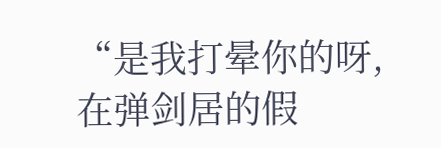“是我打晕你的呀,在弹剑居的假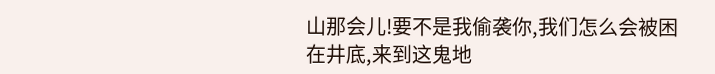山那会儿!要不是我偷袭你,我们怎么会被困在井底,来到这鬼地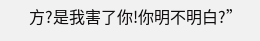方?是我害了你!你明不明白?”